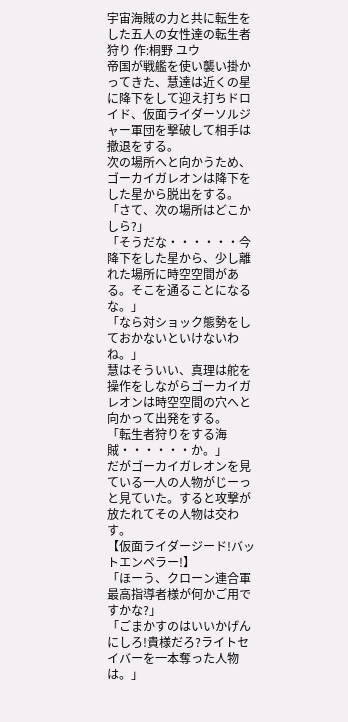宇宙海賊の力と共に転生をした五人の女性達の転生者狩り 作:桐野 ユウ
帝国が戦艦を使い襲い掛かってきた、慧達は近くの星に降下をして迎え打ちドロイド、仮面ライダーソルジャー軍団を撃破して相手は撤退をする。
次の場所へと向かうため、ゴーカイガレオンは降下をした星から脱出をする。
「さて、次の場所はどこかしら?」
「そうだな・・・・・・今降下をした星から、少し離れた場所に時空空間がある。そこを通ることになるな。」
「なら対ショック態勢をしておかないといけないわね。」
慧はそういい、真理は舵を操作をしながらゴーカイガレオンは時空空間の穴へと向かって出発をする。
「転生者狩りをする海賊・・・・・・か。」
だがゴーカイガレオンを見ている一人の人物がじーっと見ていた。すると攻撃が放たれてその人物は交わす。
【仮面ライダージード!バットエンペラー!】
「ほーう、クローン連合軍最高指導者様が何かご用ですかな?」
「ごまかすのはいいかげんにしろ!貴様だろ?ライトセイバーを一本奪った人物は。」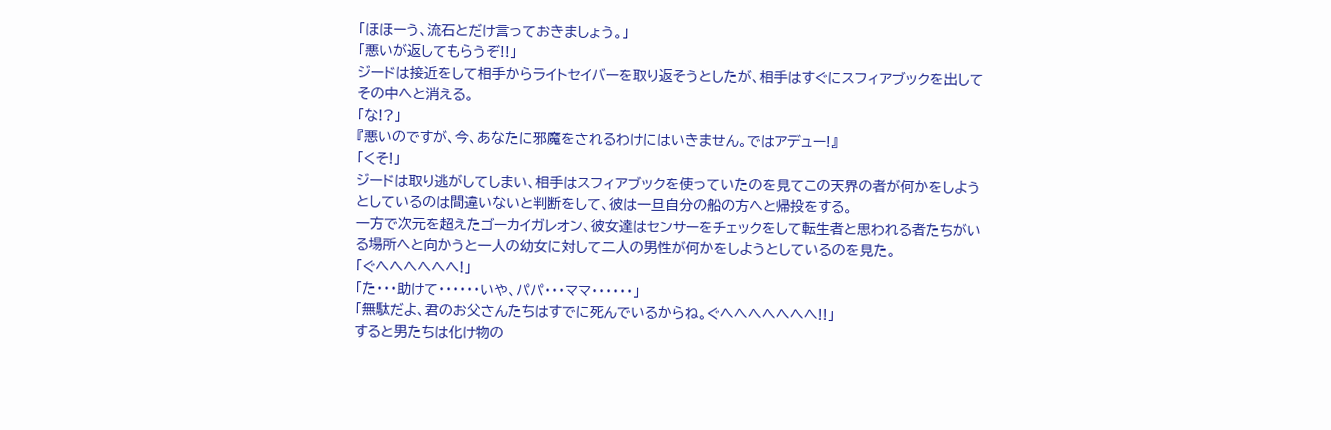「ほほーう、流石とだけ言っておきましょう。」
「悪いが返してもらうぞ!!」
ジードは接近をして相手からライトセイバーを取り返そうとしたが、相手はすぐにスフィアブックを出してその中へと消える。
「な!?」
『悪いのですが、今、あなたに邪魔をされるわけにはいきません。ではアデュー!』
「くそ!」
ジードは取り逃がしてしまい、相手はスフィアブックを使っていたのを見てこの天界の者が何かをしようとしているのは間違いないと判断をして、彼は一旦自分の船の方へと帰投をする。
一方で次元を超えたゴーカイガレオン、彼女達はセンサーをチェックをして転生者と思われる者たちがいる場所へと向かうと一人の幼女に対して二人の男性が何かをしようとしているのを見た。
「ぐへへへへへへ!」
「た・・・助けて・・・・・・いや、パパ・・・ママ・・・・・・」
「無駄だよ、君のお父さんたちはすでに死んでいるからね。ぐへへへへへへへ!!」
すると男たちは化け物の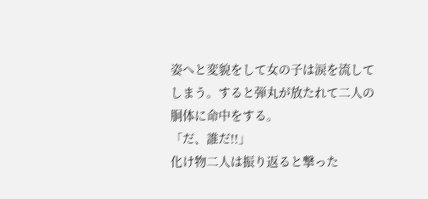姿へと変貌をして女の子は涙を流してしまう。すると弾丸が放たれて二人の胴体に命中をする。
「だ、誰だ!!」
化け物二人は振り返ると撃った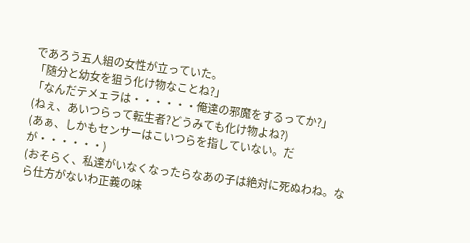であろう五人組の女性が立っていた。
「随分と幼女を狙う化け物なことね?」
「なんだテメェラは・・・・・・俺達の邪魔をするってか?」
(ねぇ、あいつらって転生者?どうみても化け物よね?)
(あぁ、しかもセンサーはこいつらを指していない。だが・・・・・・)
(おそらく、私達がいなくなったらなあの子は絶対に死ぬわね。なら仕方がないわ正義の味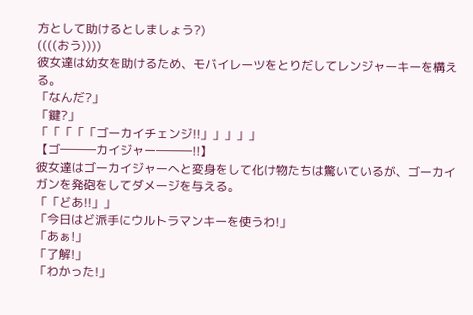方として助けるとしましょう?)
((((おう))))
彼女達は幼女を助けるため、モバイレーツをとりだしてレンジャーキーを構える。
「なんだ?」
「鍵?」
「「「「「ゴーカイチェンジ!!」」」」」
【ゴ―――カイジャー―――!!】
彼女達はゴーカイジャーへと変身をして化け物たちは驚いているが、ゴーカイガンを発砲をしてダメージを与える。
「「どあ!!」」
「今日はど派手にウルトラマンキーを使うわ!」
「あぁ!」
「了解!」
「わかった!」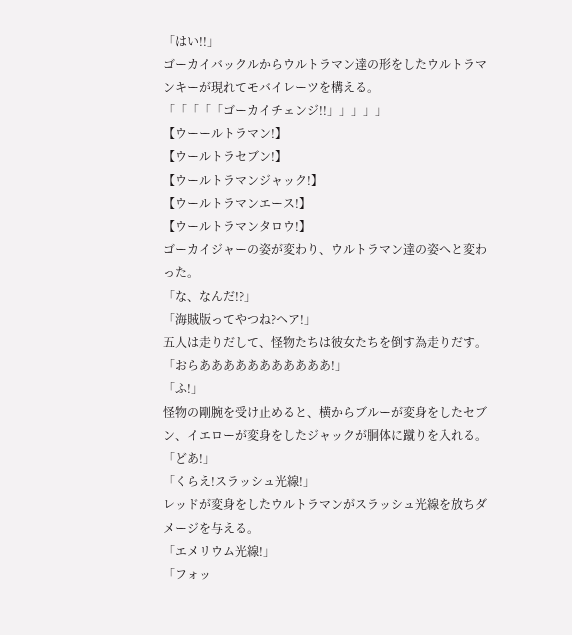「はい!!」
ゴーカイバックルからウルトラマン達の形をしたウルトラマンキーが現れてモバイレーツを構える。
「「「「「ゴーカイチェンジ!!」」」」」
【ウーールトラマン!】
【ウールトラセブン!】
【ウールトラマンジャック!】
【ウールトラマンエース!】
【ウールトラマンタロウ!】
ゴーカイジャーの姿が変わり、ウルトラマン達の姿へと変わった。
「な、なんだ!?」
「海賊版ってやつね?ヘア!」
五人は走りだして、怪物たちは彼女たちを倒す為走りだす。
「おらあああああああああああ!」
「ふ!」
怪物の剛腕を受け止めると、横からブルーが変身をしたセブン、イエローが変身をしたジャックが胴体に蹴りを入れる。
「どあ!」
「くらえ!スラッシュ光線!」
レッドが変身をしたウルトラマンがスラッシュ光線を放ちダメージを与える。
「エメリウム光線!」
「フォッ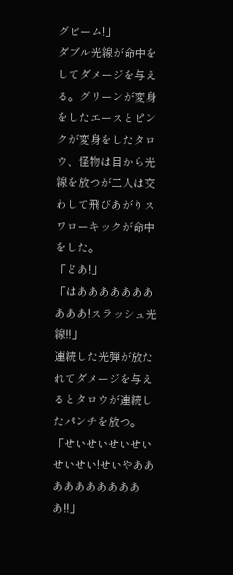グビーム!」
ダブル光線が命中をしてダメージを与える。グリーンが変身をしたエースとピンクが変身をしたタロウ、怪物は目から光線を放つが二人は交わして飛びあがりスワローキックが命中をした。
「どあ!」
「はああああああああああ!スラッシュ光線!!」
連続した光弾が放たれてダメージを与えるとタロウが連続したパンチを放つ。
「せいせいせいせいせいせい!せいやあああああああああああ!!」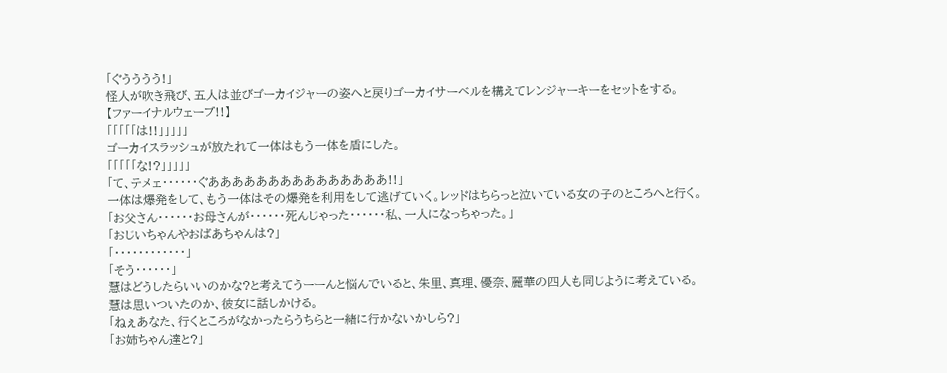「ぐうううう!」
怪人が吹き飛び、五人は並びゴーカイジャーの姿へと戻りゴーカイサーベルを構えてレンジャーキーをセットをする。
【ファーイナルウェーブ!!】
「「「「「は!!」」」」」
ゴーカイスラッシュが放たれて一体はもう一体を盾にした。
「「「「「な!?」」」」」
「て、テメェ・・・・・・ぐあああああああああああああああ!!」
一体は爆発をして、もう一体はその爆発を利用をして逃げていく。レッドはちらっと泣いている女の子のところへと行く。
「お父さん・・・・・・お母さんが・・・・・・死んじゃった・・・・・・私、一人になっちゃった。」
「おじいちゃんやおばあちゃんは?」
「・・・・・・・・・・・・」
「そう・・・・・・」
慧はどうしたらいいのかな?と考えてうーーんと悩んでいると、朱里、真理、優奈、麗華の四人も同じように考えている。
慧は思いついたのか、彼女に話しかける。
「ねぇあなた、行くところがなかったらうちらと一緒に行かないかしら?」
「お姉ちゃん達と?」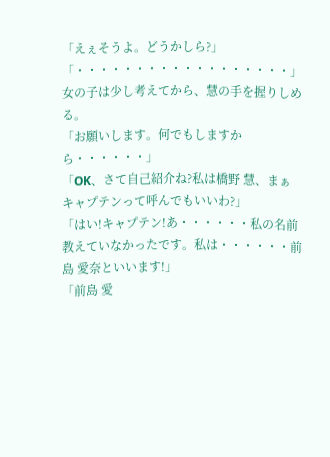「えぇそうよ。どうかしら?」
「・・・・・・・・・・・・・・・・・・」
女の子は少し考えてから、慧の手を握りしめる。
「お願いします。何でもしますから・・・・・・」
「OK、さて自己紹介ね?私は橋野 慧、まぁキャプテンって呼んでもいいわ?」
「はい!キャプテン!あ・・・・・・私の名前教えていなかったです。私は・・・・・・前島 愛奈といいます!」
「前島 愛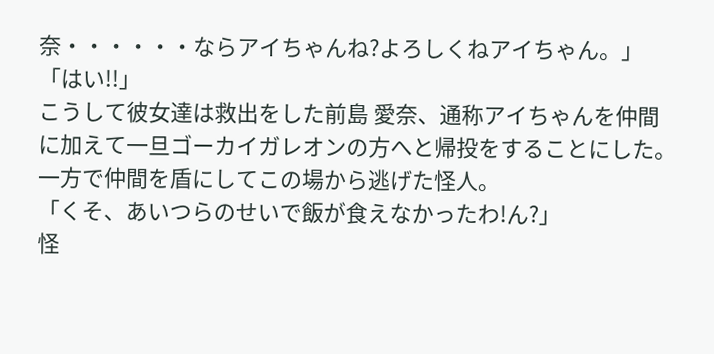奈・・・・・・ならアイちゃんね?よろしくねアイちゃん。」
「はい!!」
こうして彼女達は救出をした前島 愛奈、通称アイちゃんを仲間に加えて一旦ゴーカイガレオンの方へと帰投をすることにした。
一方で仲間を盾にしてこの場から逃げた怪人。
「くそ、あいつらのせいで飯が食えなかったわ!ん?」
怪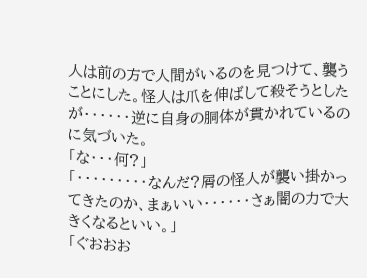人は前の方で人間がいるのを見つけて、襲うことにした。怪人は爪を伸ばして殺そうとしたが・・・・・・逆に自身の胴体が貫かれているのに気づいた。
「な・・・何?」
「・・・・・・・・・なんだ?屑の怪人が襲い掛かってきたのか、まぁいい・・・・・・さぁ闇の力で大きくなるといい。」
「ぐおおお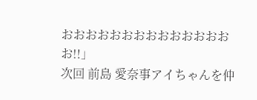おおおおおおおおおおおおおおお!!」
次回 前島 愛奈事アイちゃんを仲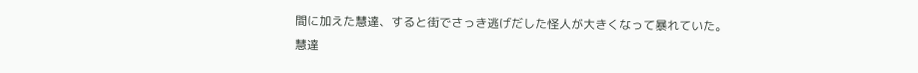間に加えた慧達、すると街でさっき逃げだした怪人が大きくなって暴れていた。
慧達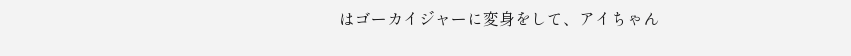はゴーカイジャーに変身をして、アイちゃん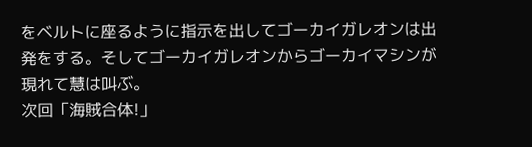をベルトに座るように指示を出してゴーカイガレオンは出発をする。そしてゴーカイガレオンからゴーカイマシンが現れて慧は叫ぶ。
次回「海賊合体!」